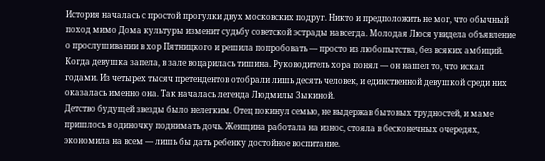История началась с простой прогулки двух московских подруг. Никто и предположить не мог, что обычный поход мимо Дома культуры изменит судьбу советской эстрады навсегда. Молодая Люся увидела объявление о прослушивании в хор Пятницкого и решила попробовать — просто из любопытства, без всяких амбиций.
Когда девушка запела, в зале воцарилась тишина. Руководитель хора понял — он нашел то, что искал годами. Из четырех тысяч претендентов отобрали лишь десять человек, и единственной девушкой среди них оказалась именно она. Так началась легенда Людмилы Зыкиной.
Детство будущей звезды было нелегким. Отец покинул семью, не выдержав бытовых трудностей, и маме пришлось в одиночку поднимать дочь. Женщина работала на износ, стояла в бесконечных очередях, экономила на всем — лишь бы дать ребенку достойное воспитание.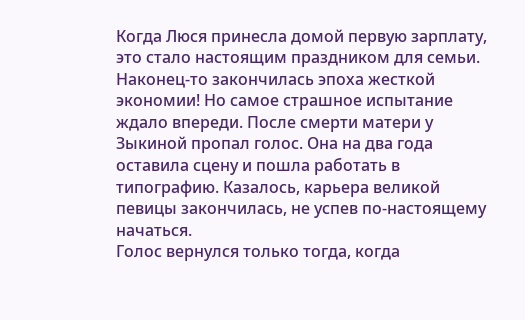Когда Люся принесла домой первую зарплату, это стало настоящим праздником для семьи. Наконец-то закончилась эпоха жесткой экономии! Но самое страшное испытание ждало впереди. После смерти матери у Зыкиной пропал голос. Она на два года оставила сцену и пошла работать в типографию. Казалось, карьера великой певицы закончилась, не успев по-настоящему начаться.
Голос вернулся только тогда, когда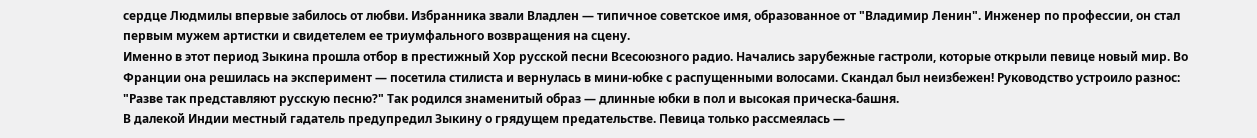сердце Людмилы впервые забилось от любви. Избранника звали Владлен — типичное советское имя, образованное от "Владимир Ленин". Инженер по профессии, он стал первым мужем артистки и свидетелем ее триумфального возвращения на сцену.
Именно в этот период Зыкина прошла отбор в престижный Хор русской песни Всесоюзного радио. Начались зарубежные гастроли, которые открыли певице новый мир. Во Франции она решилась на эксперимент — посетила стилиста и вернулась в мини-юбке с распущенными волосами. Скандал был неизбежен! Руководство устроило разнос: "Разве так представляют русскую песню?" Так родился знаменитый образ — длинные юбки в пол и высокая прическа-башня.
В далекой Индии местный гадатель предупредил Зыкину о грядущем предательстве. Певица только рассмеялась —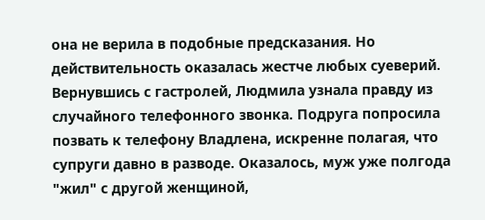она не верила в подобные предсказания. Но действительность оказалась жестче любых суеверий.
Вернувшись с гастролей, Людмила узнала правду из случайного телефонного звонка. Подруга попросила позвать к телефону Владлена, искренне полагая, что супруги давно в разводе. Оказалось, муж уже полгода "жил" с другой женщиной,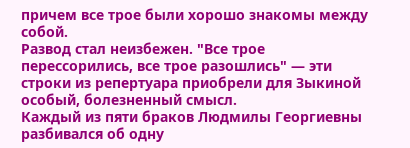причем все трое были хорошо знакомы между собой.
Развод стал неизбежен. "Все трое перессорились, все трое разошлись" — эти строки из репертуара приобрели для Зыкиной особый, болезненный смысл.
Каждый из пяти браков Людмилы Георгиевны разбивался об одну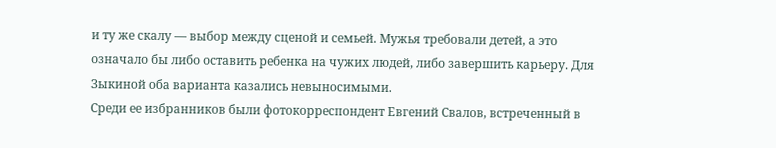и ту же скалу — выбор между сценой и семьей. Мужья требовали детей, а это означало бы либо оставить ребенка на чужих людей, либо завершить карьеру. Для Зыкиной оба варианта казались невыносимыми.
Среди ее избранников были фотокорреспондент Евгений Свалов, встреченный в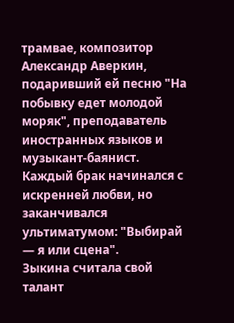трамвае, композитор Александр Аверкин, подаривший ей песню "На побывку едет молодой моряк", преподаватель иностранных языков и музыкант-баянист. Каждый брак начинался с искренней любви, но заканчивался ультиматумом: "Выбирай — я или сцена".
Зыкина считала свой талант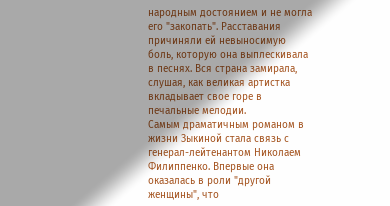народным достоянием и не могла его "закопать". Расставания причиняли ей невыносимую боль, которую она выплескивала в песнях. Вся страна замирала, слушая, как великая артистка вкладывает свое горе в печальные мелодии.
Самым драматичным романом в жизни Зыкиной стала связь с генерал-лейтенантом Николаем Филиппенко. Впервые она оказалась в роли "другой женщины", что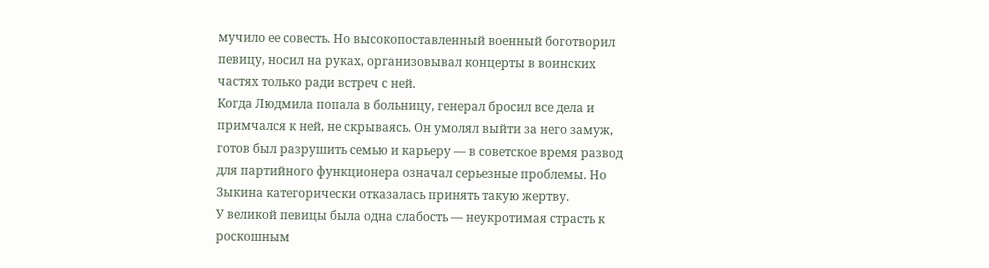мучило ее совесть. Но высокопоставленный военный боготворил певицу, носил на руках, организовывал концерты в воинских частях только ради встреч с ней.
Когда Людмила попала в больницу, генерал бросил все дела и примчался к ней, не скрываясь. Он умолял выйти за него замуж, готов был разрушить семью и карьеру — в советское время развод для партийного функционера означал серьезные проблемы. Но Зыкина категорически отказалась принять такую жертву.
У великой певицы была одна слабость — неукротимая страсть к роскошным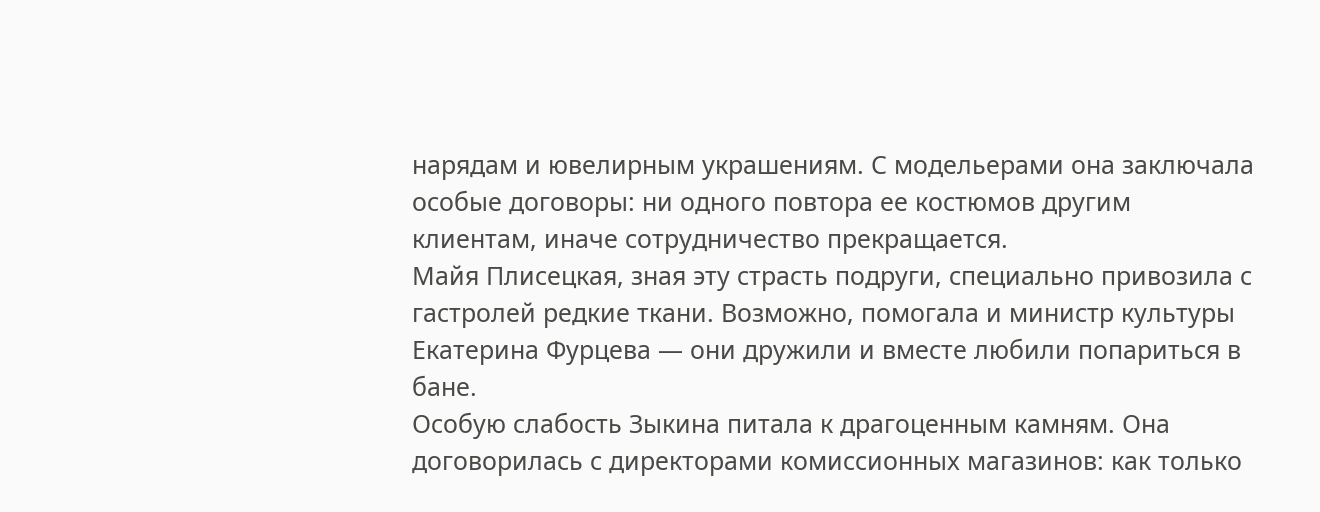нарядам и ювелирным украшениям. С модельерами она заключала особые договоры: ни одного повтора ее костюмов другим клиентам, иначе сотрудничество прекращается.
Майя Плисецкая, зная эту страсть подруги, специально привозила с гастролей редкие ткани. Возможно, помогала и министр культуры Екатерина Фурцева — они дружили и вместе любили попариться в бане.
Особую слабость Зыкина питала к драгоценным камням. Она договорилась с директорами комиссионных магазинов: как только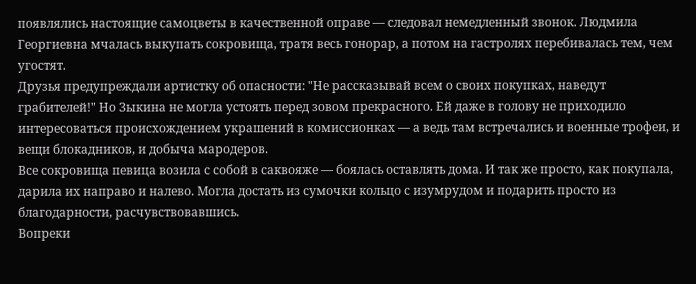появлялись настоящие самоцветы в качественной оправе — следовал немедленный звонок. Людмила Георгиевна мчалась выкупать сокровища, тратя весь гонорар, а потом на гастролях перебивалась тем, чем угостят.
Друзья предупреждали артистку об опасности: "Не рассказывай всем о своих покупках, наведут грабителей!" Но Зыкина не могла устоять перед зовом прекрасного. Ей даже в голову не приходило интересоваться происхождением украшений в комиссионках — а ведь там встречались и военные трофеи, и вещи блокадников, и добыча мародеров.
Все сокровища певица возила с собой в саквояже — боялась оставлять дома. И так же просто, как покупала, дарила их направо и налево. Могла достать из сумочки кольцо с изумрудом и подарить просто из благодарности, расчувствовавшись.
Вопреки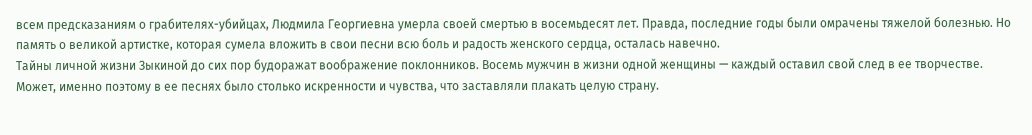всем предсказаниям о грабителях-убийцах, Людмила Георгиевна умерла своей смертью в восемьдесят лет. Правда, последние годы были омрачены тяжелой болезнью. Но память о великой артистке, которая сумела вложить в свои песни всю боль и радость женского сердца, осталась навечно.
Тайны личной жизни Зыкиной до сих пор будоражат воображение поклонников. Восемь мужчин в жизни одной женщины — каждый оставил свой след в ее творчестве. Может, именно поэтому в ее песнях было столько искренности и чувства, что заставляли плакать целую страну.